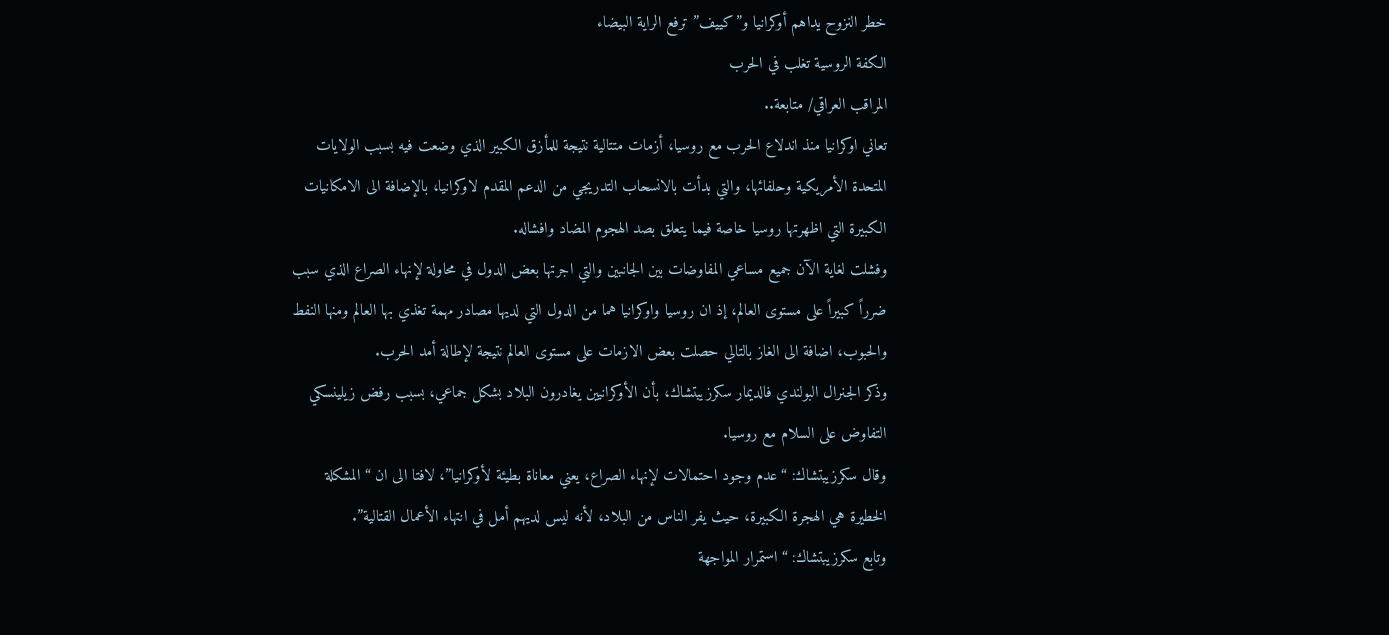خطر النزوح يداهم أوكرانيا و”كييف” ترفع الراية البيضاء
الكفة الروسية تغلب في الحرب
المراقب العراقي/ متابعة..
تعاني اوكرانيا منذ اندلاع الحرب مع روسيا، أزمات متتالية نتيجة للمأزق الكبير الذي وضعت فيه بسبب الولايات المتحدة الأمريكية وحلفائها، والتي بدأت بالانسحاب التدريجي من الدعم المقدم لاوكرانيا، بالإضافة الى الامكانيات الكبيرة التي اظهرتها روسيا خاصة فيما يتعلق بصد الهجوم المضاد وافشاله.
وفشلت لغاية الآن جميع مساعي المفاوضات بين الجانبين والتي اجرتها بعض الدول في محاولة لإنهاء الصراع الذي سبب ضرراً كبيراً على مستوى العالم، إذ ان روسيا واوكرانيا هما من الدول التي لديها مصادر مهمة تغذي بها العالم ومنها النفط والحبوب، اضافة الى الغاز بالتالي حصلت بعض الازمات على مستوى العالم نتيجة لإطالة أمد الحرب.
وذكر الجنرال البولندي فالديمار سكرزيبتشاك، بأن الأوكرانيين يغادرون البلاد بشكل جماعي، بسبب رفض زيلينسكي التفاوض على السلام مع روسيا.
وقال سكرزيبتشاك: “عدم وجود احتمالات لإنهاء الصراع، يعني معاناة بطيئة لأوكرانيا”، لافتا الى ان “المشكلة الخطيرة هي الهجرة الكبيرة، حيث يفر الناس من البلاد، لأنه ليس لديهم أمل في انتهاء الأعمال القتالية”.
وتابع سكرزيبتشاك: “استمرار المواجهة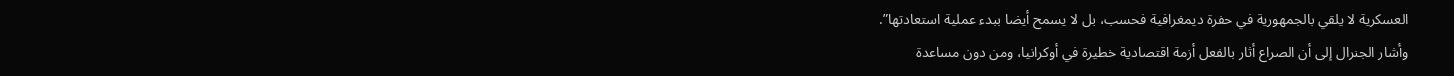العسكرية لا يلقي بالجمهورية في حفرة ديمغرافية فحسب، بل لا يسمح أيضا ببدء عملية استعادتها”.
وأشار الجنرال إلى أن الصراع أثار بالفعل أزمة اقتصادية خطيرة في أوكرانيا، ومن دون مساعدة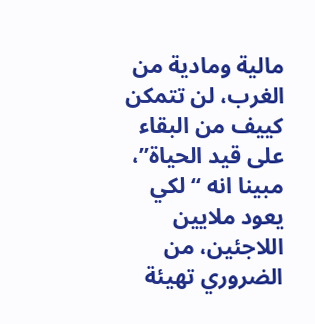مالية ومادية من الغرب، لن تتمكن كييف من البقاء على قيد الحياة”، مبينا انه “لكي يعود ملايين اللاجئين، من الضروري تهيئة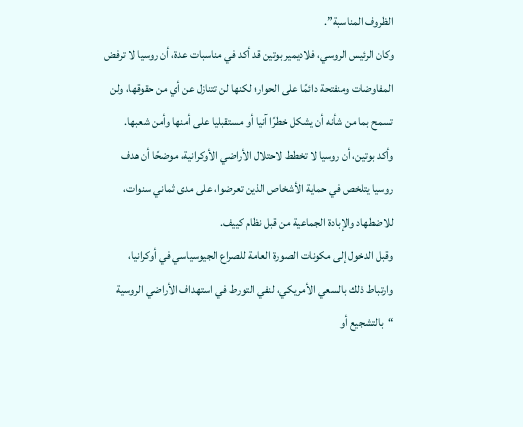الظروف المناسبة”.
وكان الرئيس الروسي، فلاديمير بوتين قد أكد في مناسبات عدة، أن روسيا لا ترفض المفاوضات ومنفتحة دائمًا على الحوار؛ لكنها لن تتنازل عن أي من حقوقها، ولن تسمح بما من شأنه أن يشكل خطرًا آنيا أو مستقبليا على أمنها وأمن شعبها.
وأكد بوتين، أن روسيا لا تخطط لاحتلال الأراضي الأوكرانية، موضحًا أن هدف روسيا يتلخص في حماية الأشخاص الذين تعرضوا، على مدى ثماني سنوات، للاضطهاد والإبادة الجماعية من قبل نظام كييف.
وقبل الدخول إلى مكونات الصورة العامة للصراع الجيوسياسي في أوكرانيا، وارتباط ذلك بالسعي الأمريكي، لنفي التورط في استهداف الأراضي الروسية “بالتشجيع أو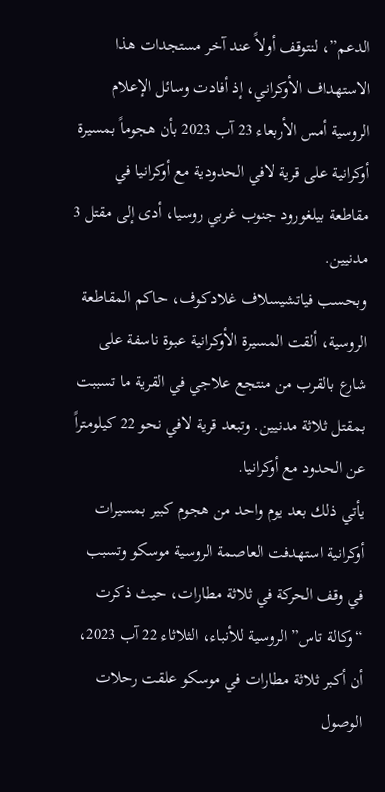الدعم”، لنتوقف أولاً عند آخر مستجدات هذا الاستهداف الأوكراني، إذ أفادت وسائل الإعلام الروسية أمس الأربعاء 23 آب 2023 بأن هجوماً بمسيرة أوكرانية على قرية لافي الحدودية مع أوكرانيا في مقاطعة بيلغورود جنوب غربي روسيا، أدى إلى مقتل 3 مدنيين.
وبحسب فياتشيسلاف غلادكوف، حاكم المقاطعة الروسية، ألقت المسيرة الأوكرانية عبوة ناسفة على شارع بالقرب من منتجع علاجي في القرية ما تسببت بمقتل ثلاثة مدنيين. وتبعد قرية لافي نحو 22 كيلومتراً عن الحدود مع أوكرانيا.
يأتي ذلك بعد يوم واحد من هجوم كبير بمسيرات أوكرانية استهدفت العاصمة الروسية موسكو وتسبب في وقف الحركة في ثلاثة مطارات، حيث ذكرت “وكالة تاس” الروسية للأنباء، الثلاثاء 22 آب 2023، أن أكبر ثلاثة مطارات في موسكو علقت رحلات الوصول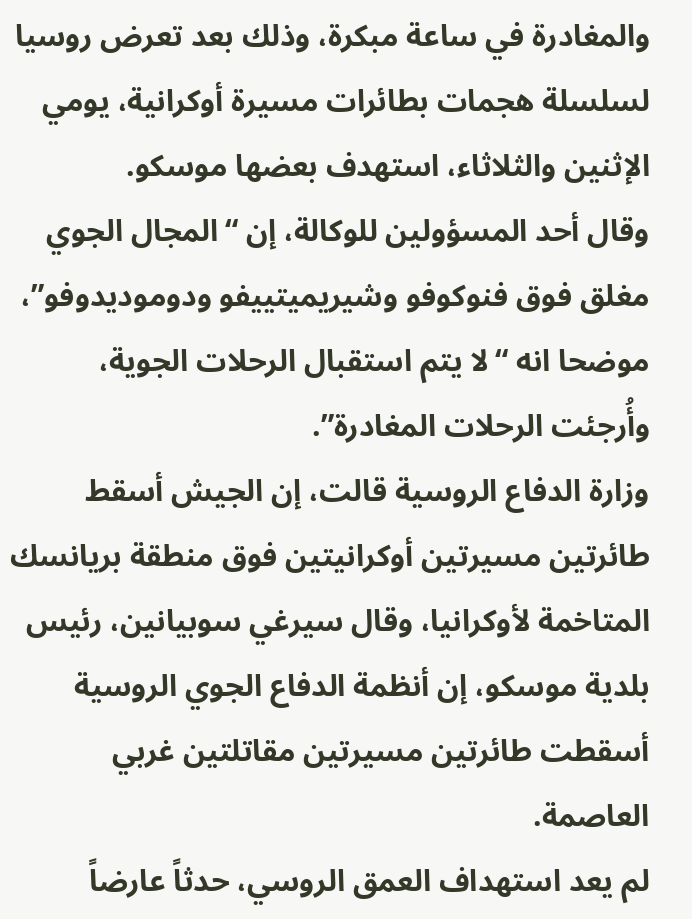والمغادرة في ساعة مبكرة، وذلك بعد تعرض روسيا لسلسلة هجمات بطائرات مسيرة أوكرانية، يومي الإثنين والثلاثاء، استهدف بعضها موسكو.
وقال أحد المسؤولين للوكالة، إن “المجال الجوي مغلق فوق فنوكوفو وشيريميتييفو ودوموديدوفو”، موضحا انه “لا يتم استقبال الرحلات الجوية، وأُرجئت الرحلات المغادرة”.
وزارة الدفاع الروسية قالت، إن الجيش أسقط طائرتين مسيرتين أوكرانيتين فوق منطقة بريانسك المتاخمة لأوكرانيا، وقال سيرغي سوبيانين، رئيس بلدية موسكو، إن أنظمة الدفاع الجوي الروسية أسقطت طائرتين مسيرتين مقاتلتين غربي العاصمة.
لم يعد استهداف العمق الروسي، حدثاً عارضاً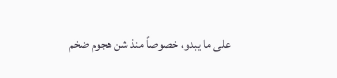على ما يبدو، خصوصاً منذ شن هجوم ضخم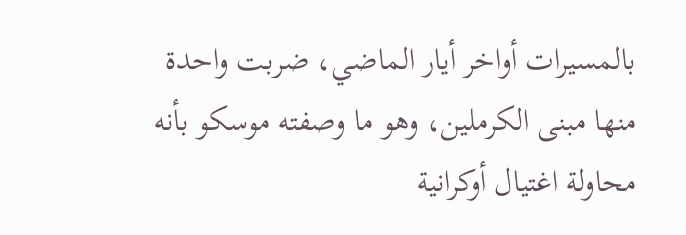بالمسيرات أواخر أيار الماضي، ضربت واحدة منها مبنى الكرملين، وهو ما وصفته موسكو بأنه محاولة اغتيال أوكرانية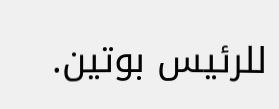للرئيس بوتين.